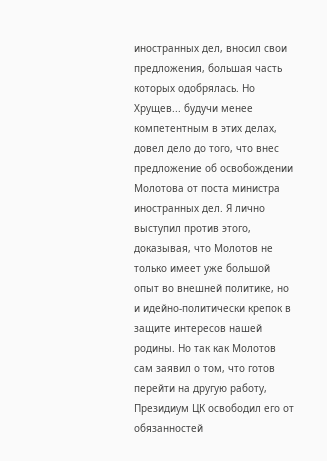иностранных дел, вносил свои предложения, большая часть которых одобрялась. Но Хрущев... будучи менее компетентным в этих делах, довел дело до того, что внес предложение об освобождении Молотова от поста министра иностранных дел. Я лично выступил против этого, доказывая, что Молотов не только имеет уже большой опыт во внешней политике, но и идейно-политически крепок в защите интересов нашей родины. Но так как Молотов сам заявил о том, что готов перейти на другую работу, Президиум ЦК освободил его от обязанностей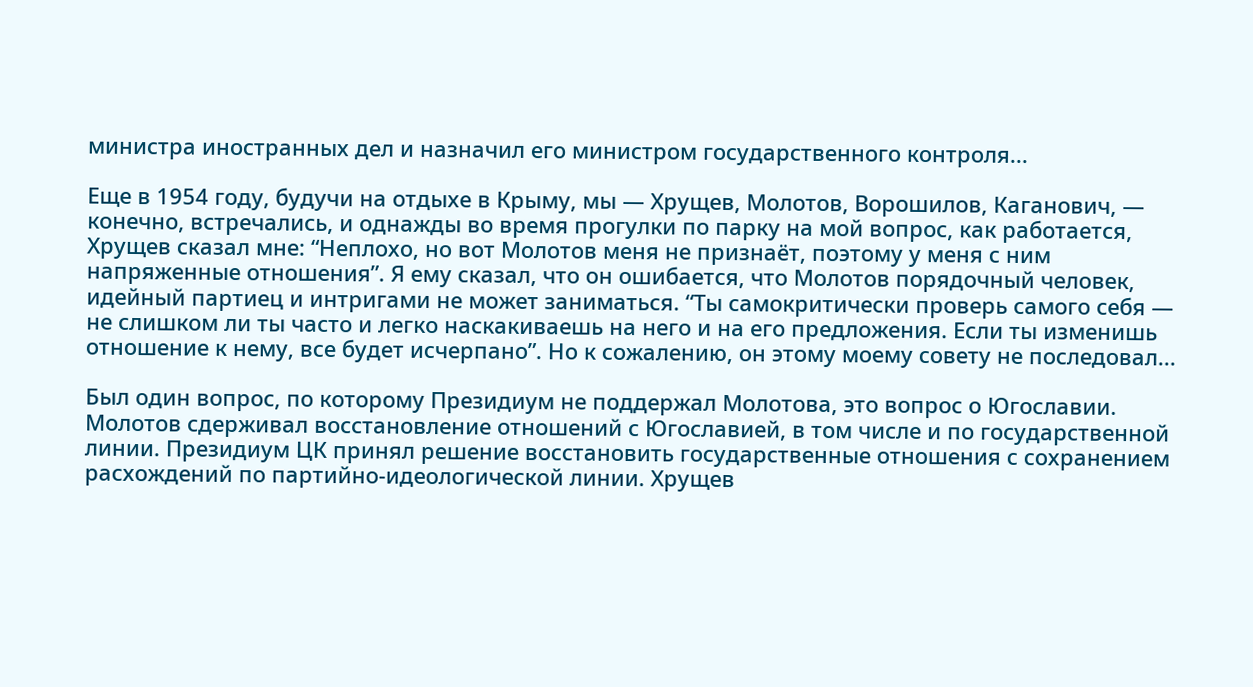министра иностранных дел и назначил его министром государственного контроля...

Еще в 1954 году, будучи на отдыхе в Крыму, мы — Хрущев, Молотов, Ворошилов, Каганович, — конечно, встречались, и однажды во время прогулки по парку на мой вопрос, как работается, Хрущев сказал мне: “Неплохо, но вот Молотов меня не признаёт, поэтому у меня с ним напряженные отношения”. Я ему сказал, что он ошибается, что Молотов порядочный человек, идейный партиец и интригами не может заниматься. “Ты самокритически проверь самого себя — не слишком ли ты часто и легко наскакиваешь на него и на его предложения. Если ты изменишь отношение к нему, все будет исчерпано”. Но к сожалению, он этому моему совету не последовал...

Был один вопрос, по которому Президиум не поддержал Молотова, это вопрос о Югославии. Молотов сдерживал восстановление отношений с Югославией, в том числе и по государственной линии. Президиум ЦК принял решение восстановить государственные отношения с сохранением расхождений по партийно-идеологической линии. Хрущев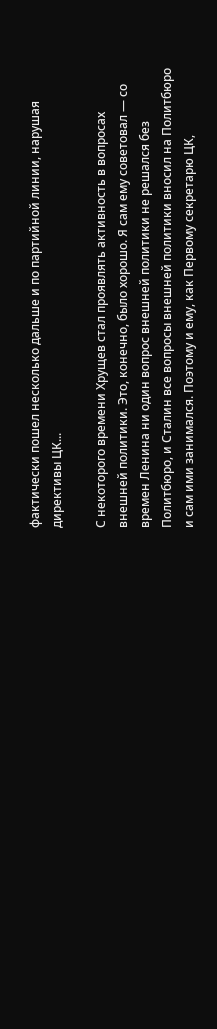фактически пошел несколько дальше и по партийной линии, нарушая директивы ЦК...

С некоторого времени Хрущев стал проявлять активность в вопросах внешней политики. Это, конечно, было хорошо. Я сам ему советовал — со времен Ленина ни один вопрос внешней политики не решался без Политбюро, и Сталин все вопросы внешней политики вносил на Политбюро и сам ими занимался. Поэтому и ему, как Первому секретарю ЦК,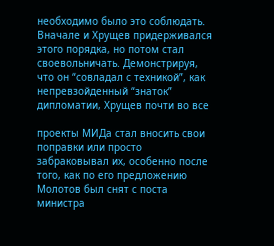необходимо было это соблюдать. Вначале и Хрущев придерживался этого порядка, но потом стал своевольничать. Демонстрируя, что он “совладал с техникой”, как непревзойденный “знаток” дипломатии, Хрущев почти во все

проекты МИДа стал вносить свои поправки или просто забраковывал их, особенно после того, как по его предложению Молотов был снят с поста министра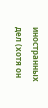иностранных дел (хотя он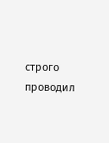строго проводил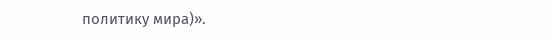политику мира)».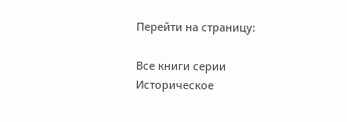Перейти на страницу:

Все книги серии Историческое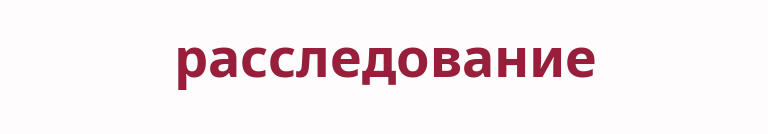расследование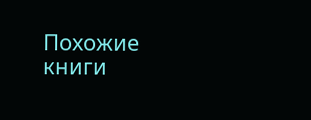Похожие книги